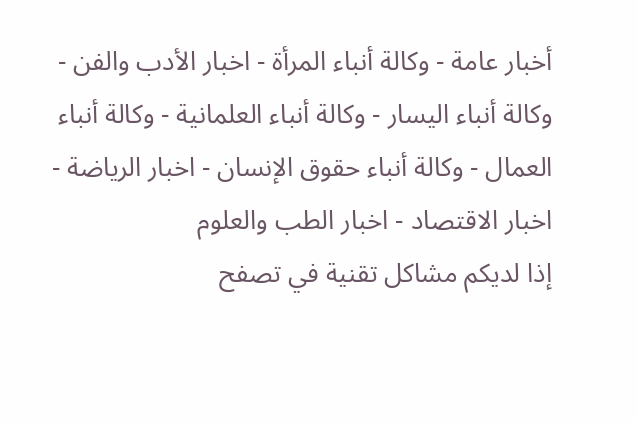أخبار عامة - وكالة أنباء المرأة - اخبار الأدب والفن - وكالة أنباء اليسار - وكالة أنباء العلمانية - وكالة أنباء العمال - وكالة أنباء حقوق الإنسان - اخبار الرياضة - اخبار الاقتصاد - اخبار الطب والعلوم
إذا لديكم مشاكل تقنية في تصفح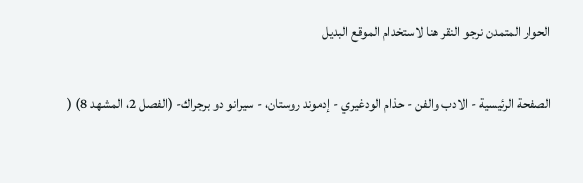الحوار المتمدن نرجو النقر هنا لاستخدام الموقع البديل

الصفحة الرئيسية - الادب والفن - حذام الودغيري - إدموند روستان، - سيرانو دو برجراك- (الفصل 2، المشهد 8) (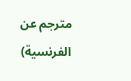مترجم عن الفرنسية)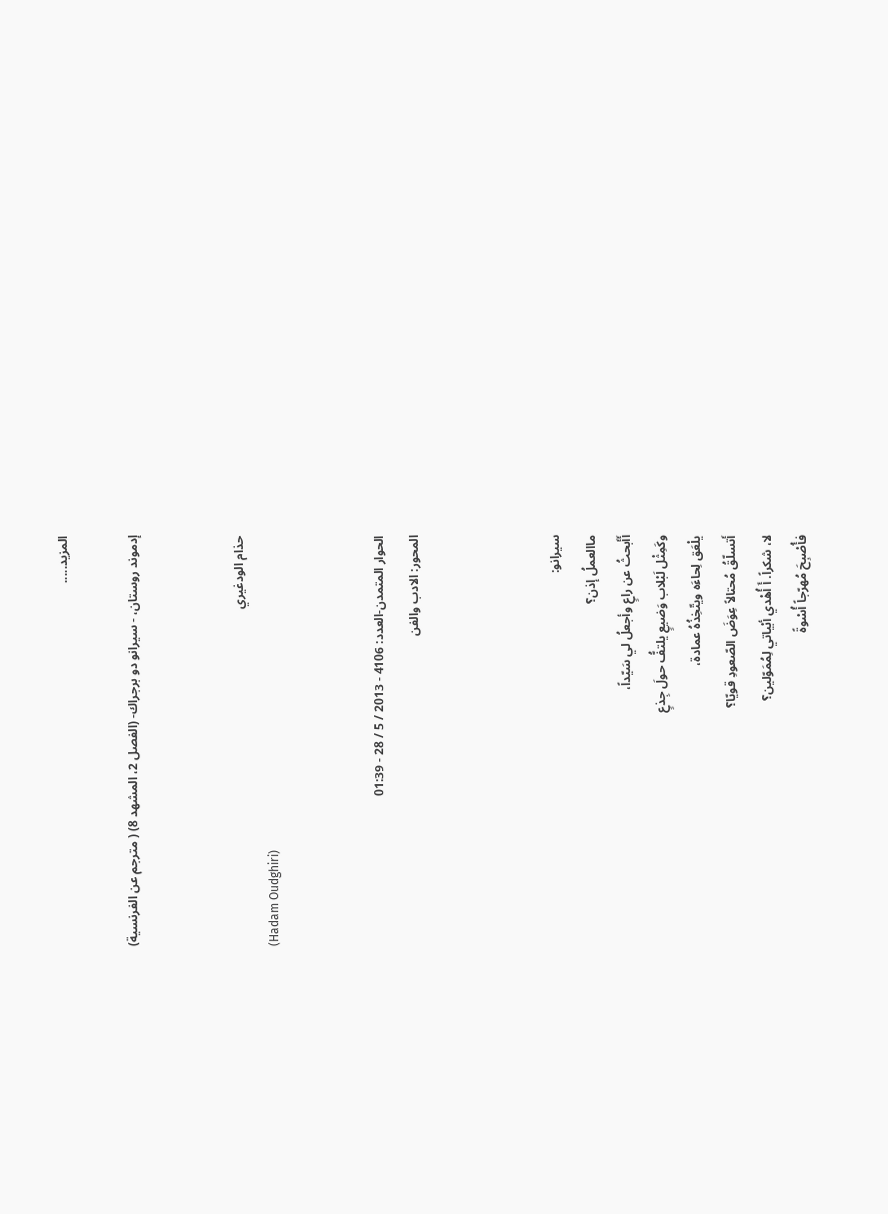المزيد.....

إدموند روستان، - سيرانو دو برجراك- (الفصل 2، المشهد 8) ( مترجم عن الفرنسية)


حذام الودغيري
(Hadam Oudghiri)


الحوار المتمدن-العدد: 4106 - 2013 / 5 / 28 - 01:39
المحور: الادب والفن



سيرانو:
ماالعملُ إذن؟
أَأَبحثُ عن راعٍ وأجعلُ لي سَيّداً،
وكَمِثْل لَبْلاب وَضيعٍ يلتفُّ حولَ جِذعٍ
يلْعَق لِحاءَه ويتّخِذُهُ عمادة،
أَتسلّقُ مُحتالاً عِوَضَ الصّعودِ قويّا؟
لا، شكراً. أَ أُهْدي أبْياتي لِمُمَوّلين؟
فأُصْبِحَ مُهرّجاً أُسْوةً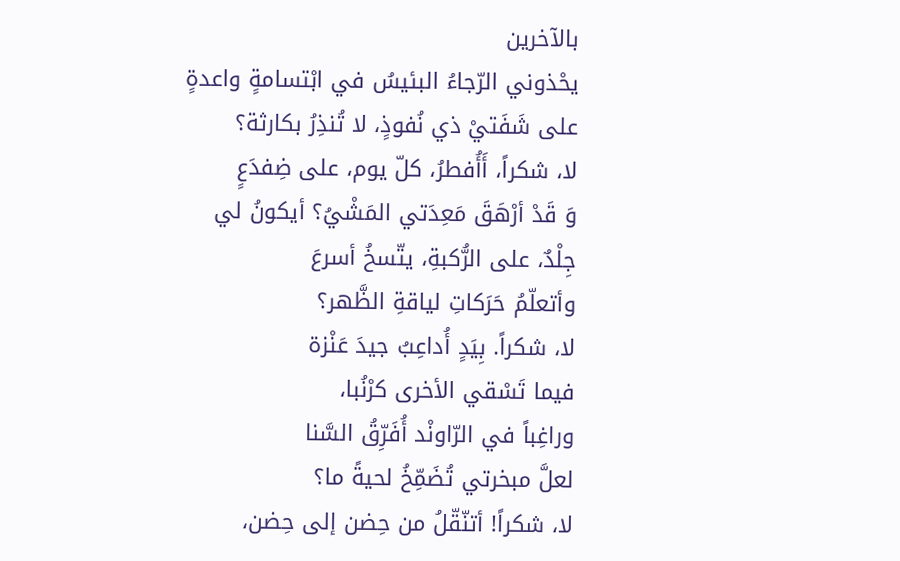بالآخرين
يحْذوني الرّجاءُ البئيسُ في ابْتسامةٍ واعدةٍ
على شَفَتيْ ذي نُفوذٍ، لا تُنذِرُ بكارثة؟
لا، شكراً، أَأُفطرُ، كلّ يوم، على ضِفدَعٍ
وَ قَدْ أرْهَقَ مَعِدَتي المَشْيُ؟ أيكونُ لي
جِلْدٌ، على الرُّكبةِ، يتّسخُ أسرعَ
وأتعلّمُ حَرَكاتِ لياقةِ الظَّهر؟
لا، شكراً. بِيَدٍ أُداعِبُ جيدَ عَنْزة
فيما تَسْقي الأخرى كرْنُبا،
وراغِباً في الرّاونْد أُفَرِّقُ السَّنا
لعلَّ مبخرتي تُضَمِّخُ لحيةً ما؟
لا، شكراً! أتنّقّلُ من حِضن إلى حِضن،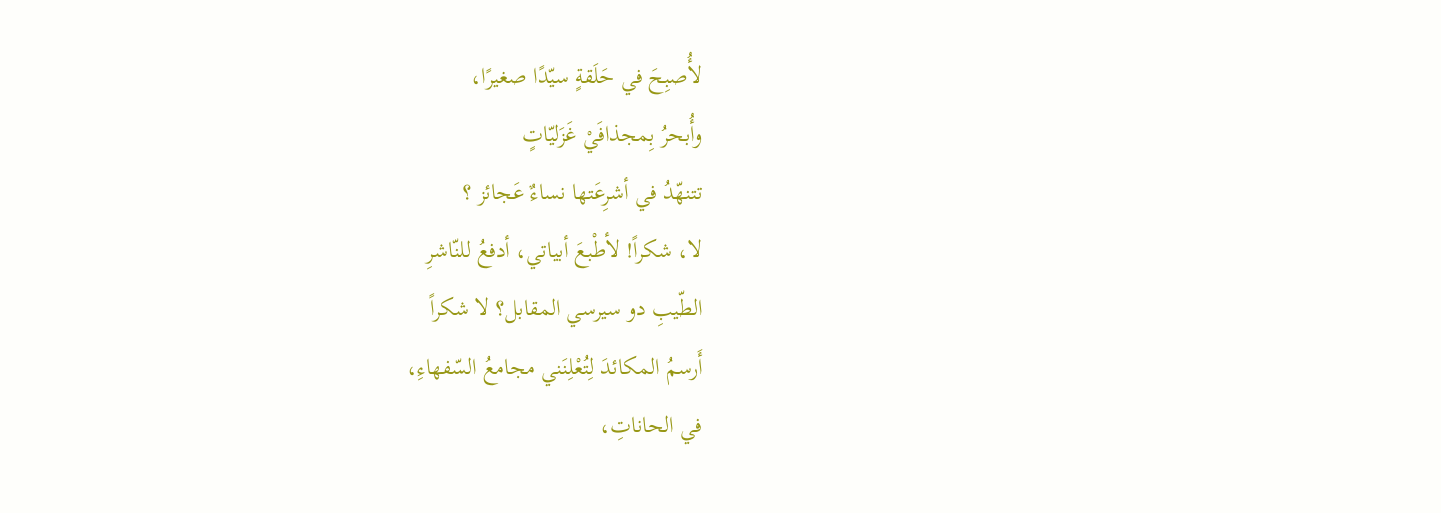لأُصبِحَ في حَلَقةٍ سيّدًا صغيرًا،
وأُبحرُ بِمجذافَيْ غَزَليّاتٍ
تتنهّدُ في أشرِعَتها نساءٌ عَجائز ؟
لا، شكراً! لأطْبعَ أبياتي، أدفعُ للنّاشرِ
الطّيبِ دو سيرسي المقابل؟ لا شكراً
أَرسمُ المكائدَ لِتُعْلِنَني مجامعُ السّفهاءِ،
في الحاناتِ،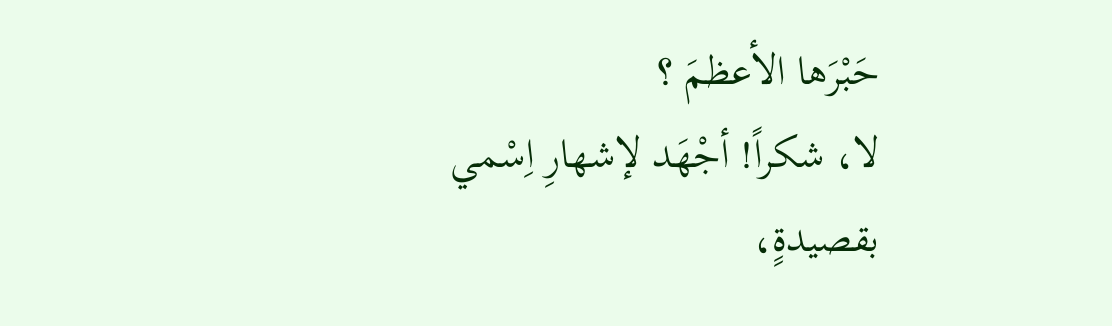حَبْرَها الأعظمَ ؟
لا، شكراً! أجْهَد لإشهارِ اِسْمي
بقصيدةٍ،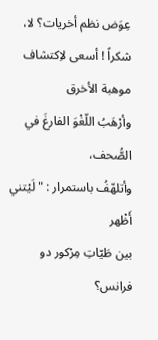عِوَض نظم أخريات؟ لا،
شكراً ! أسعى لاِكتشاف موهبة الأخرق
وأرْهَبُ اللّغْوَ الفارغَ في الصُّحف،
وأتلهّفُ باستمرار : " لَيْتني أَظْهر
بين طَيّاتِ مِرْكور دو فرانس؟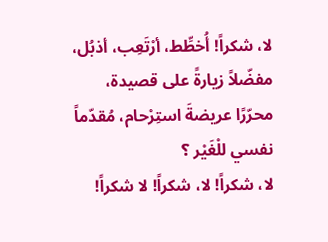لا، شكراً! أُخطِّط، أرْتَعِب، أذبُل،
مفضّلاً زيارةً على قصيدة،
محرّرًا عريضةَ استِرْحام، مُقدّماً نفسي للْغَيْر ؟
لا، شكراً! لا، شكراً! لا شكراً!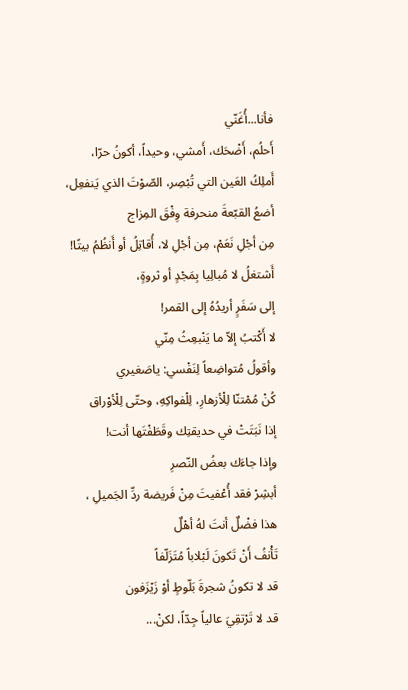فأنا...أُغَنّي
أَحلُم، أَضْحَك، أَمشي، وحيداً، أكونُ حرّا،
أَملِكُ العَين التي تُبْصِر، الصّوْتَ الذي يَنفعِل،
أضعُ القبّعةَ منحرفة وِفْقَ المِزاج
مِن أجْلِ نَعَمْ، مِن أجْلِ لا، أُقاتِلُ أو أَنظُمُ بيتًا!
أَشتغلُ لا مُبالِيا بِمَجْدٍ أو ثروةٍ،
إلى سَفَرٍ أريدُهُ إلى القمر!
لا أَكْتبُ إلاّ ما يَنْبعِثُ مِنّي
وأقولُ مُتواضِعاً لِنَفْسي: ياصَغيري
كُنْ مُمْتنّا لِلْأزهارِ، لِلْفواكِهِ، وحتّى لِلْأوْراق
إذا نَبَتَتْ في حديقتِك وقَطَفْتَها أنت!
وإذا جاءَك بعضُ النّصرِ
أبشِرْ فقد أُعْفيتَ مِنْ فَريضة ردِّ الجَميلِ ،
هذا فضْلٌ أنتَ لهُ أهْلٌ
تَأْنفُ أَنْ تَكونَ لَبْلاباً مُتَزَلّفاً
قد لا تكونُ شجرةَ بَلّوطٍ أوْ زَيْزَفون
قد لا تَرْتقِيَ عالياً جِدّاً، لكنْ...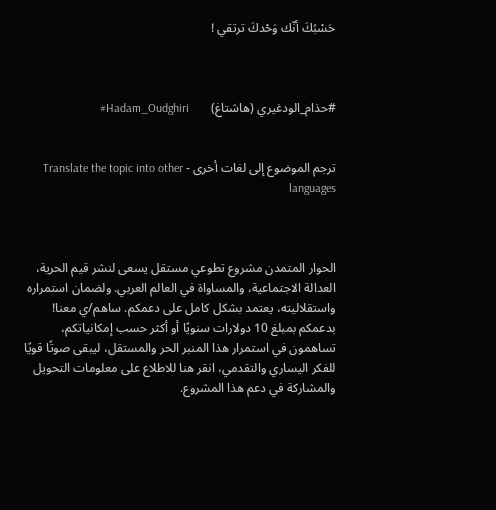حَسْبُكَ أنّك وَحْدكَ ترتقي !



#حذام_الودغيري (هاشتاغ)       Hadam_Oudghiri#


ترجم الموضوع إلى لغات أخرى - Translate the topic into other languages



الحوار المتمدن مشروع تطوعي مستقل يسعى لنشر قيم الحرية، العدالة الاجتماعية، والمساواة في العالم العربي. ولضمان استمراره واستقلاليته، يعتمد بشكل كامل على دعمكم. ساهم/ي معنا! بدعمكم بمبلغ 10 دولارات سنويًا أو أكثر حسب إمكانياتكم، تساهمون في استمرار هذا المنبر الحر والمستقل، ليبقى صوتًا قويًا للفكر اليساري والتقدمي، انقر هنا للاطلاع على معلومات التحويل والمشاركة في دعم هذا المشروع.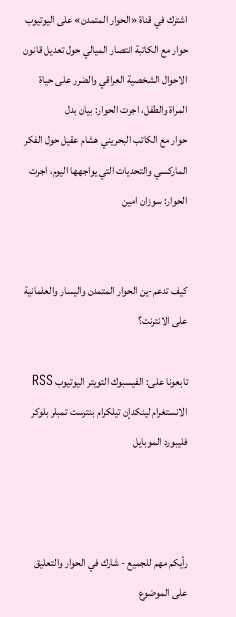اشترك في قناة «الحوار المتمدن» على اليوتيوب
حوار مع الكاتبة انتصار الميالي حول تعديل قانون الاحوال الشخصية العراقي والضرر على حياة المراة والطفل، اجرت الحوار: بيان بدل
حوار مع الكاتب البحريني هشام عقيل حول الفكر الماركسي والتحديات التي يواجهها اليوم، اجرت الحوار: سوزان امين


كيف تدعم-ين الحوار المتمدن واليسار والعلمانية على الانترنت؟

تابعونا على: الفيسبوك التويتر اليوتيوب RSS الانستغرام لينكدإن تيلكرام بنترست تمبلر بلوكر فليبورد الموبايل



رأيكم مهم للجميع - شارك في الحوار والتعليق على الموضوع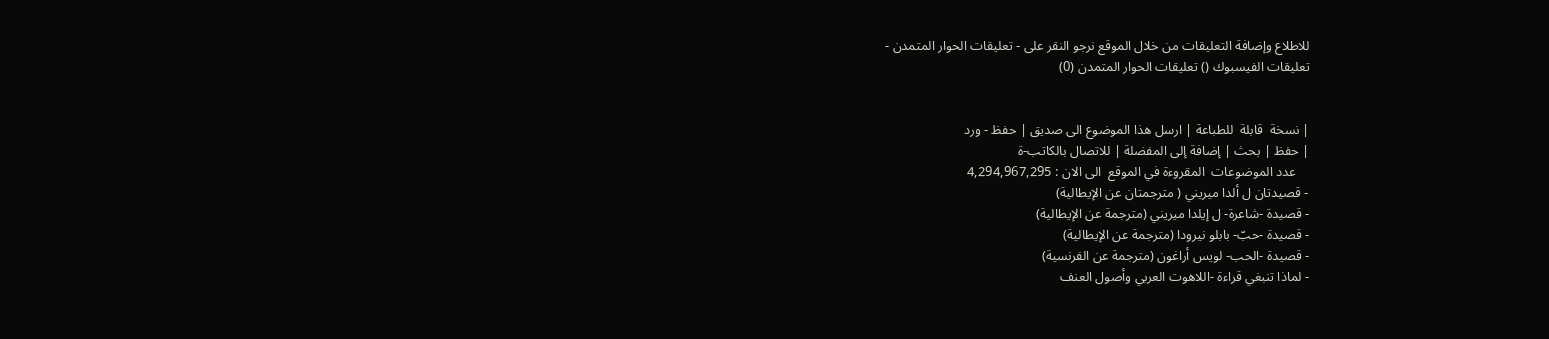للاطلاع وإضافة التعليقات من خلال الموقع نرجو النقر على - تعليقات الحوار المتمدن -
تعليقات الفيسبوك () تعليقات الحوار المتمدن (0)


| نسخة  قابلة  للطباعة | ارسل هذا الموضوع الى صديق | حفظ - ورد
| حفظ | بحث | إضافة إلى المفضلة | للاتصال بالكاتب-ة
    عدد الموضوعات  المقروءة في الموقع  الى الان : 4,294,967,295
- قصيدتان ل ألدا ميريني ( مترجمتان عن الإيطالية)
- قصيدة -شاعرة- ل إيلدا ميريني (مترجمة عن الإيطالية)
- قصيدة -حبّ- بابلو نيرودا (مترجمة عن الإيطالية)
- قصيدة -الحب- لويس أراغون (مترجمة عن الفرنسية)
- لماذا تنبغي قراءة -اللاهوت العربي وأصول العنف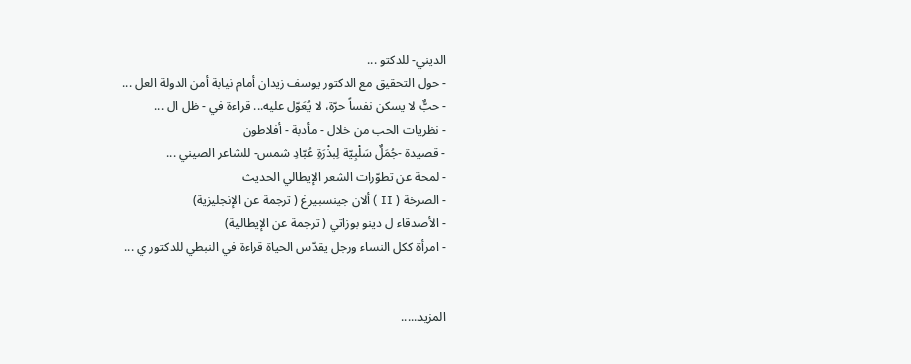الديني- للدكتو ...
- حول التحقيق مع الدكتور يوسف زيدان أمام نيابة أمن الدولة العل ...
- حبٌّ لا يسكن نفساً حرّة، لا يُعَوّل عليه... قراءة في - ظل ال ...
- نظريات الحب من خلال - مأدبة - أفلاطون
- قصيدة -جُمَلٌ سَلْبِيّة لِبذْرَةِ عُبّادِ شمس- للشاعر الصيني ...
- لمحة عن تطوّرات الشعر الإيطالي الحديث
- الصرخة ( II ) ألان جينسبيرغ ( ترجمة عن الإنجليزية)
- الأصدقاء ل دينو بوزاتي ( ترجمة عن الإيطالية)
- امرأة ككل النساء ورجل يقدّس الحياة قراءة في النبطي للدكتور ي ...


المزيد.....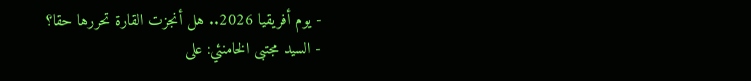- يوم أفريقيا 2026.. هل أنجزت القارة تحررها حقا؟
- السيد مجتبى الخامنئي: على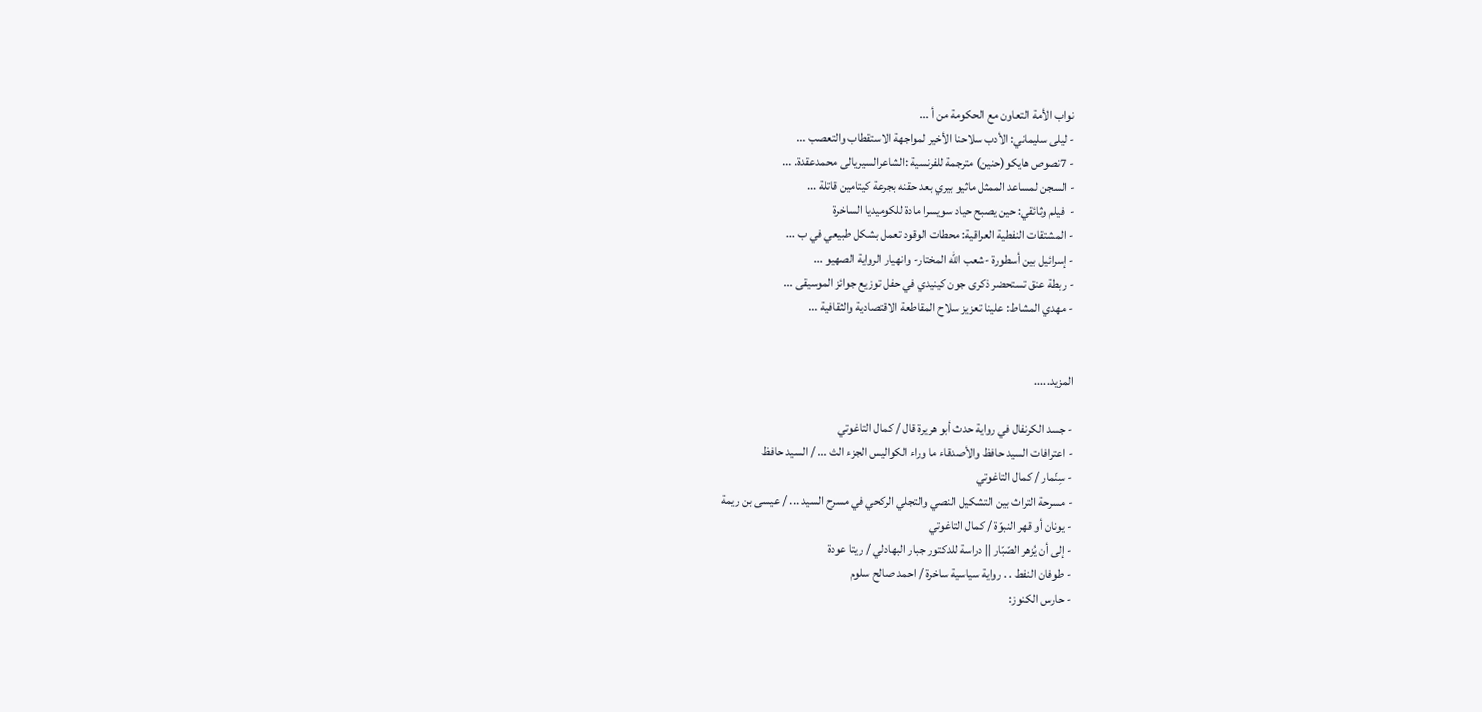نواب الأمة التعاون مع الحكومة من أ ...
- ليلى سليماني: الأدب سلاحنا الأخير لمواجهة الاستقطاب والتعصب ...
- 7نصوص هايكو(حنين) مترجمة للفرنسية :الشاعرالسيريالى محمدعقدة. ...
- السجن لمساعد الممثل ماثيو بيري بعد حقنه بجرعة كيتامين قاتلة ...
-  فيلم وثائقي: حين يصبح حياد سويسرا مادة للكوميديا الساخرة
- المشتقات النفطية العراقية: محطات الوقود تعمل بشكل طبيعي في ب ...
- إسرائيل بين أسطورة -شعب الله المختار- وانهيار الرواية الصهيو ...
- ربطة عنق تستحضر ذكرى جون كينيدي في حفل توزيع جوائز الموسيقى ...
- مهدي المشاط: علينا تعزيز سلاح المقاطعة الاقتصادية والثقافية ...


المزيد.....

- جسد الكرنفال في رواية حدث أبو هريرة قال / كمال التاغوتي
- اعترافات السيد حافظ والأصدقاء ما وراء الكواليس الجزء الث ... / السيد حافظ
- سِنّمار / كمال التاغوتي
- مسرحة التراث بين التشكيل النصي والتجلي الركحي في مسرح السيد ... / عيسى بن ريمة
- يونان أو قهر النبوّة / كمال التاغوتي
- إلى أن يُزهر الصّبّار || دراسة للدكتور جبار البهادلي / ريتا عودة
- طوفان النفط . . رواية سياسية ساخرة / احمد صالح سلوم
- حارس الكنوز: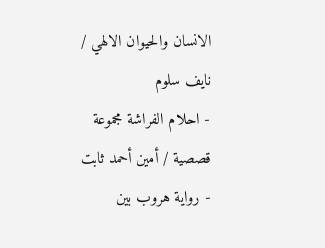الانسان والحيوان الالهي / نايف سلوم
- احلام الفراشة مجموعة قصصية / أمين أحمد ثابت
- رواية هروب بين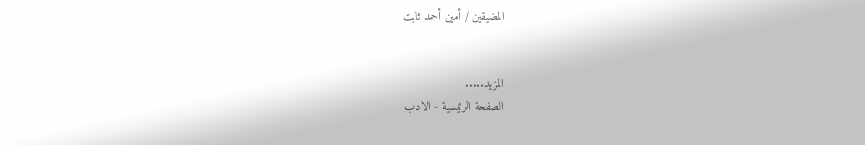المضيقين / أمين أحمد ثابت


المزيد.....
الصفحة الرئيسية - الادب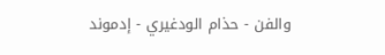والفن - حذام الودغيري - إدموند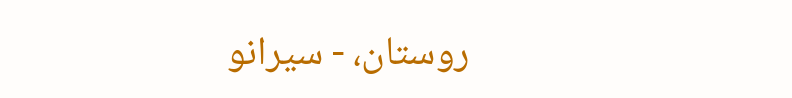روستان، - سيرانو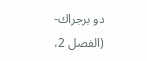دو برجراك- (الفصل 2،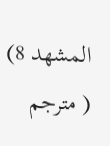المشهد 8) ( مترجم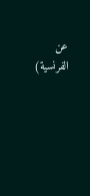عن الفرنسية)